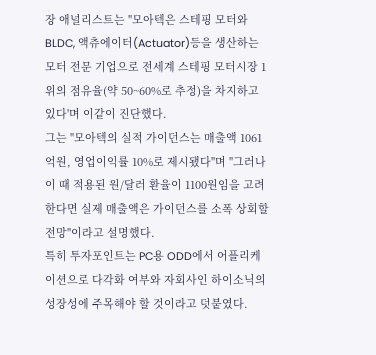장 애널리스트는 "모아텍은 스테핑 모터와 BLDC, 액츄에이터(Actuator)등을 생산하는 모터 전문 기업으로 전세계 스테핑 모터시장 1위의 점유율(약 50~60%로 추정)을 차지하고 있다'며 이같이 진단했다.
그는 "모아텍의 실적 가이던스는 매출액 1061억원, 영업이익률 10%로 제시됐다"며 "그러나 이 때 적용된 원/달러 환율이 1100원임을 고려한다면 실제 매출액은 가이던스를 소폭 상회할 전망"이라고 설명했다.
특히 투자포인트는 PC용 ODD에서 어플리케이션으로 다각화 여부와 자회사인 하이소닉의 성장성에 주목해야 할 것이라고 덧붙였다.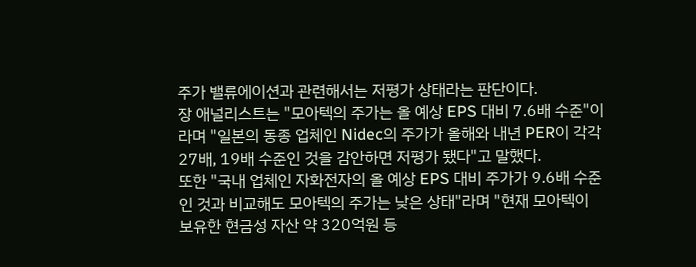주가 밸류에이션과 관련해서는 저평가 상태라는 판단이다.
장 애널리스트는 "모아텍의 주가는 올 예상 EPS 대비 7.6배 수준"이라며 "일본의 동종 업체인 Nidec의 주가가 올해와 내년 PER이 각각 27배, 19배 수준인 것을 감안하면 저평가 됐다"고 말했다.
또한 "국내 업체인 자화전자의 올 예상 EPS 대비 주가가 9.6배 수준인 것과 비교해도 모아텍의 주가는 낮은 상태"라며 "현재 모아텍이 보유한 현금성 자산 약 320억원 등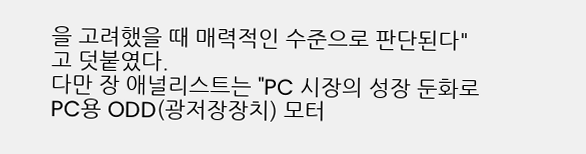을 고려했을 때 매력적인 수준으로 판단된다"고 덧붙였다.
다만 장 애널리스트는 "PC 시장의 성장 둔화로 PC용 ODD(광저장장치) 모터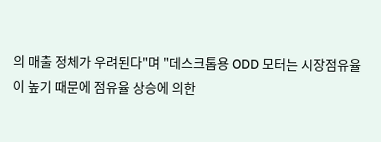의 매출 정체가 우려된다"며 "데스크톱용 ODD 모터는 시장점유율이 높기 때문에 점유율 상승에 의한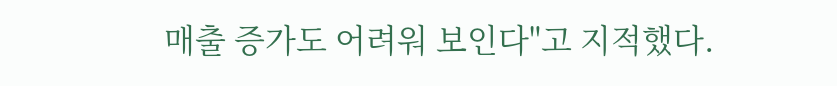매출 증가도 어려워 보인다"고 지적했다.